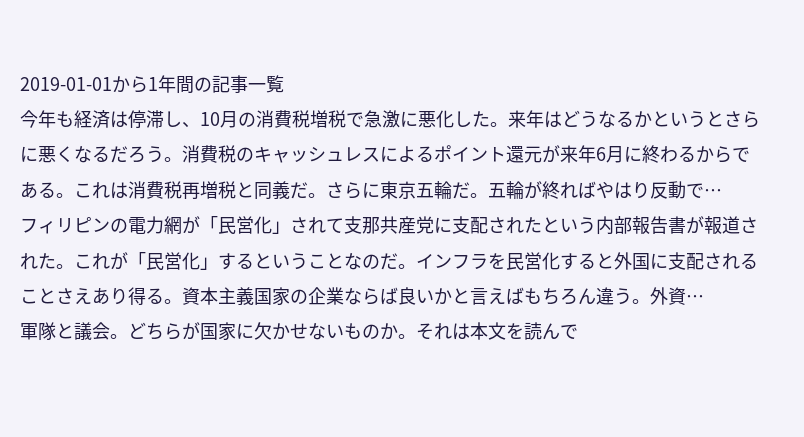2019-01-01から1年間の記事一覧
今年も経済は停滞し、10月の消費税増税で急激に悪化した。来年はどうなるかというとさらに悪くなるだろう。消費税のキャッシュレスによるポイント還元が来年6月に終わるからである。これは消費税再増税と同義だ。さらに東京五輪だ。五輪が終ればやはり反動で…
フィリピンの電力網が「民営化」されて支那共産党に支配されたという内部報告書が報道された。これが「民営化」するということなのだ。インフラを民営化すると外国に支配されることさえあり得る。資本主義国家の企業ならば良いかと言えばもちろん違う。外資…
軍隊と議会。どちらが国家に欠かせないものか。それは本文を読んで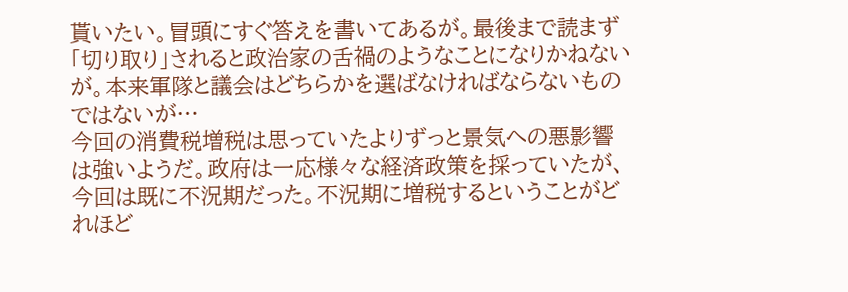貰いたい。冒頭にすぐ答えを書いてあるが。最後まで読まず「切り取り」されると政治家の舌禍のようなことになりかねないが。本来軍隊と議会はどちらかを選ばなければならないものではないが…
今回の消費税増税は思っていたよりずっと景気への悪影響は強いようだ。政府は一応様々な経済政策を採っていたが、今回は既に不況期だった。不況期に増税するということがどれほど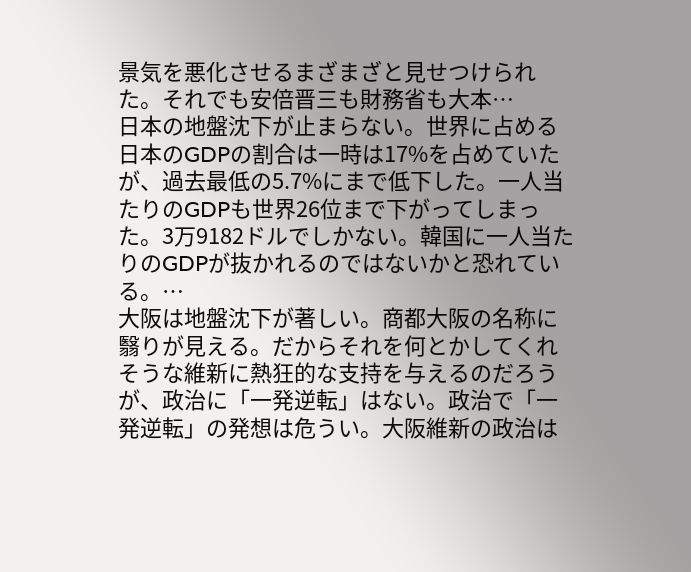景気を悪化させるまざまざと見せつけられた。それでも安倍晋三も財務省も大本…
日本の地盤沈下が止まらない。世界に占める日本のGDPの割合は一時は17%を占めていたが、過去最低の5.7%にまで低下した。一人当たりのGDPも世界26位まで下がってしまった。3万9182ドルでしかない。韓国に一人当たりのGDPが抜かれるのではないかと恐れている。…
大阪は地盤沈下が著しい。商都大阪の名称に翳りが見える。だからそれを何とかしてくれそうな維新に熱狂的な支持を与えるのだろうが、政治に「一発逆転」はない。政治で「一発逆転」の発想は危うい。大阪維新の政治は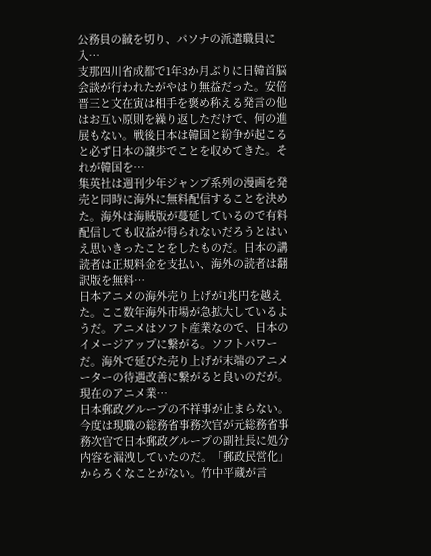公務員の馘を切り、パソナの派遣職員に入…
支那四川省成都で1年3か月ぶりに日韓首脳会談が行われたがやはり無益だった。安倍晋三と文在寅は相手を褒め称える発言の他はお互い原則を繰り返しただけで、何の進展もない。戦後日本は韓国と紛争が起こると必ず日本の譲歩でことを収めてきた。それが韓国を…
集英社は週刊少年ジャンプ系列の漫画を発売と同時に海外に無料配信することを決めた。海外は海賊版が蔓延しているので有料配信しても収益が得られないだろうとはいえ思いきったことをしたものだ。日本の講読者は正規料金を支払い、海外の読者は翻訳版を無料…
日本アニメの海外売り上げが1兆円を越えた。ここ数年海外市場が急拡大しているようだ。アニメはソフト産業なので、日本のイメージアップに繋がる。ソフトパワーだ。海外で延びた売り上げが末端のアニメーターの待遇改善に繋がると良いのだが。現在のアニメ業…
日本郵政グループの不祥事が止まらない。今度は現職の総務省事務次官が元総務省事務次官で日本郵政グループの副社長に処分内容を漏洩していたのだ。「郵政民営化」からろくなことがない。竹中平蔵が言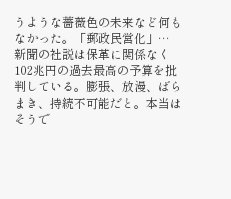うような薔薇色の未来など何もなかった。「郵政民営化」…
新聞の社説は保革に関係なく102兆円の過去最高の予算を批判している。膨張、放漫、ばらまき、持続不可能だと。本当はそうで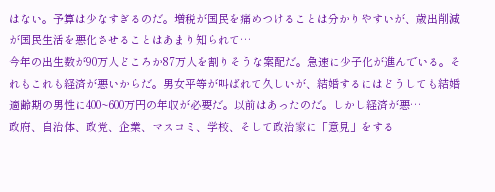はない。予算は少なすぎるのだ。増税が国民を痛めつけることは分かりやすいが、歳出削減が国民生活を悪化させることはあまり知られて…
今年の出生数が90万人どころか87万人を割りそうな案配だ。急速に少子化が進んでいる。それもこれも経済が悪いからだ。男女平等が叫ばれて久しいが、結婚するにはどうしても結婚適齢期の男性に400~600万円の年収が必要だ。以前はあったのだ。しかし経済が悪…
政府、自治体、政党、企業、マスコミ、学校、そして政治家に「意見」をする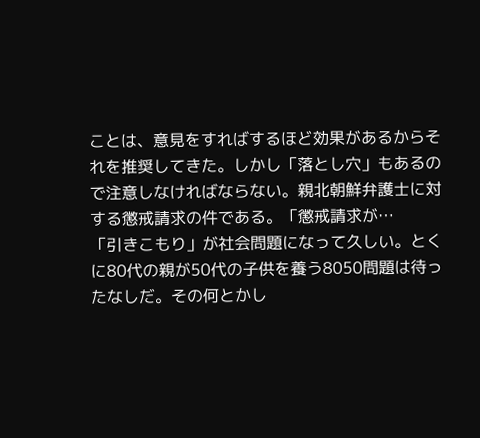ことは、意見をすればするほど効果があるからそれを推奨してきた。しかし「落とし穴」もあるので注意しなければならない。親北朝鮮弁護士に対する懲戒請求の件である。「懲戒請求が…
「引きこもり」が社会問題になって久しい。とくに80代の親が50代の子供を養う8050問題は待ったなしだ。その何とかし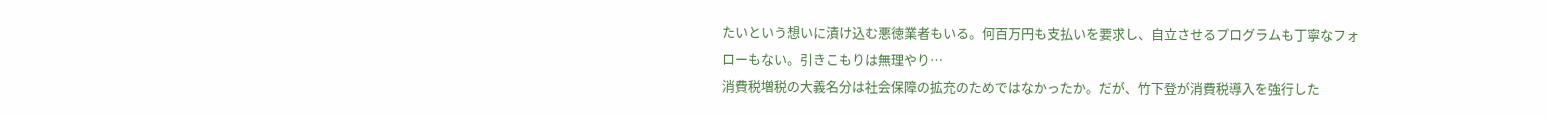たいという想いに漬け込む悪徳業者もいる。何百万円も支払いを要求し、自立させるプログラムも丁寧なフォローもない。引きこもりは無理やり…
消費税増税の大義名分は社会保障の拡充のためではなかったか。だが、竹下登が消費税導入を強行した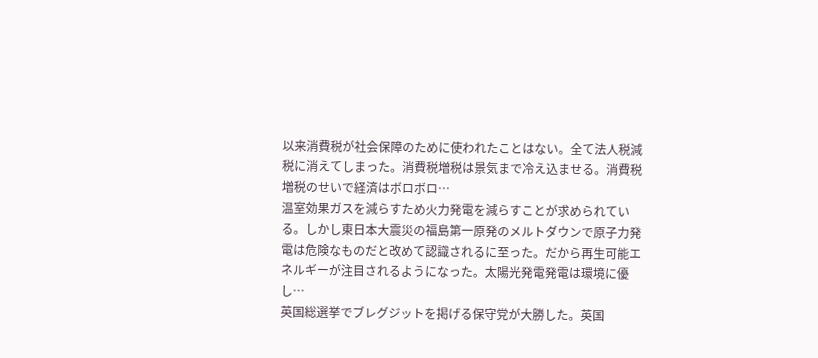以来消費税が社会保障のために使われたことはない。全て法人税減税に消えてしまった。消費税増税は景気まで冷え込ませる。消費税増税のせいで経済はボロボロ…
温室効果ガスを減らすため火力発電を減らすことが求められている。しかし東日本大震災の福島第一原発のメルトダウンで原子力発電は危険なものだと改めて認識されるに至った。だから再生可能エネルギーが注目されるようになった。太陽光発電発電は環境に優し…
英国総選挙でブレグジットを掲げる保守党が大勝した。英国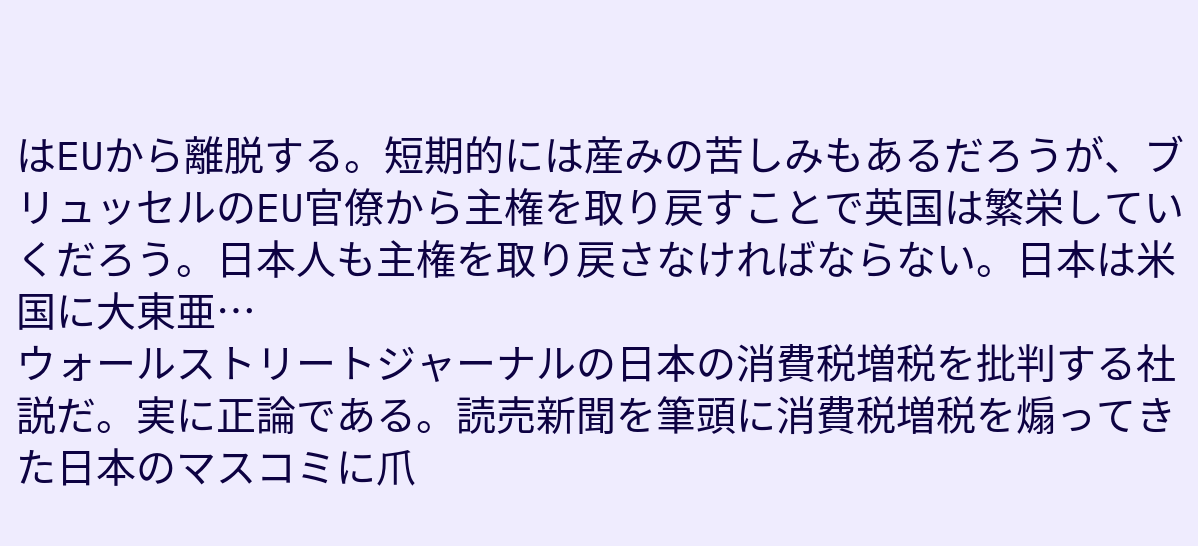はEUから離脱する。短期的には産みの苦しみもあるだろうが、ブリュッセルのEU官僚から主権を取り戻すことで英国は繁栄していくだろう。日本人も主権を取り戻さなければならない。日本は米国に大東亜…
ウォールストリートジャーナルの日本の消費税増税を批判する社説だ。実に正論である。読売新聞を筆頭に消費税増税を煽ってきた日本のマスコミに爪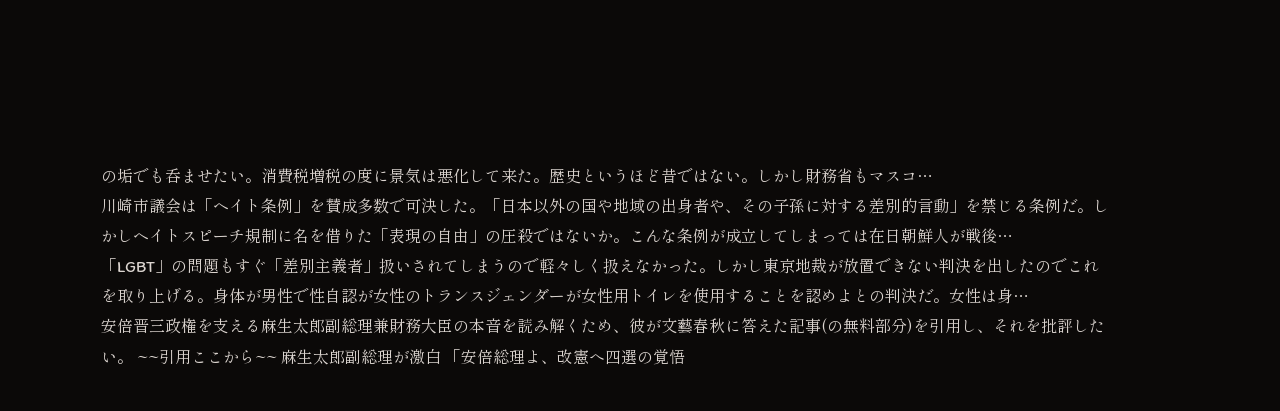の垢でも呑ませたい。消費税増税の度に景気は悪化して来た。歴史というほど昔ではない。しかし財務省もマスコ…
川崎市議会は「ヘイト条例」を賛成多数で可決した。「日本以外の国や地域の出身者や、その子孫に対する差別的言動」を禁じる条例だ。しかしヘイトスピーチ規制に名を借りた「表現の自由」の圧殺ではないか。こんな条例が成立してしまっては在日朝鮮人が戦後…
「LGBT」の問題もすぐ「差別主義者」扱いされてしまうので軽々しく扱えなかった。しかし東京地裁が放置できない判決を出したのでこれを取り上げる。身体が男性で性自認が女性のトランスジェンダーが女性用トイレを使用することを認めよとの判決だ。女性は身…
安倍晋三政権を支える麻生太郎副総理兼財務大臣の本音を読み解くため、彼が文藝春秋に答えた記事(の無料部分)を引用し、それを批評したい。 ~~引用ここから~~ 麻生太郎副総理が激白 「安倍総理よ、改憲へ四選の覚悟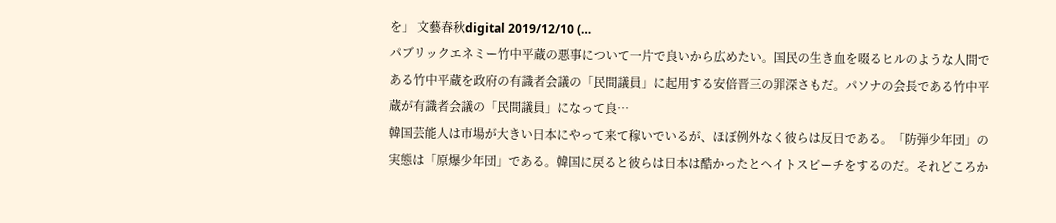を」 文藝春秋digital 2019/12/10 (…
パブリックエネミー竹中平蔵の悪事について一片で良いから広めたい。国民の生き血を啜るヒルのような人間である竹中平蔵を政府の有識者会議の「民間議員」に起用する安倍晋三の罪深さもだ。パソナの会長である竹中平蔵が有識者会議の「民間議員」になって良…
韓国芸能人は市場が大きい日本にやって来て稼いでいるが、ほぼ例外なく彼らは反日である。「防弾少年団」の実態は「原爆少年団」である。韓国に戻ると彼らは日本は酷かったとヘイトスピーチをするのだ。それどころか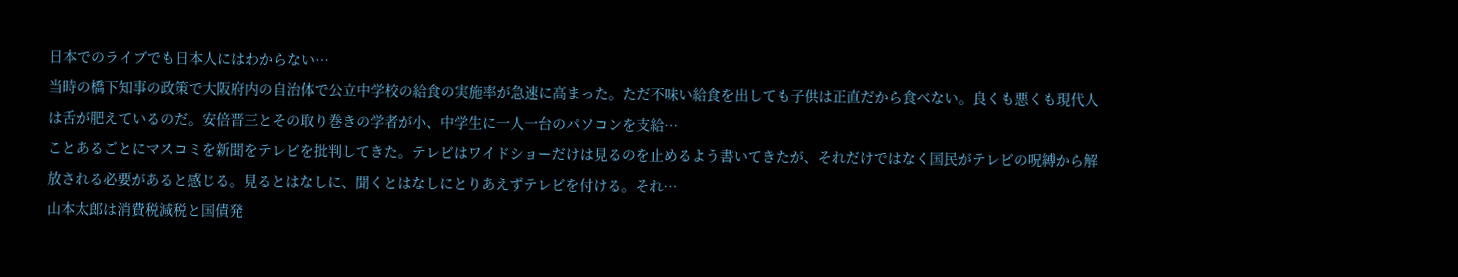日本でのライブでも日本人にはわからない…
当時の橋下知事の政策で大阪府内の自治体で公立中学校の給食の実施率が急速に高まった。ただ不味い給食を出しても子供は正直だから食べない。良くも悪くも現代人は舌が肥えているのだ。安倍晋三とその取り巻きの学者が小、中学生に一人一台のパソコンを支給…
ことあるごとにマスコミを新聞をテレビを批判してきた。テレビはワイドショーだけは見るのを止めるよう書いてきたが、それだけではなく国民がテレビの呪縛から解放される必要があると感じる。見るとはなしに、聞くとはなしにとりあえずテレビを付ける。それ…
山本太郎は消費税減税と国債発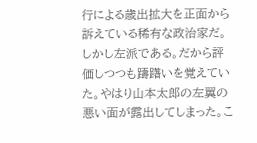行による歳出拡大を正面から訴えている稀有な政治家だ。しかし左派である。だから評価しつつも躊躇いを覚えていた。やはり山本太郎の左翼の悪い面が露出してしまった。こ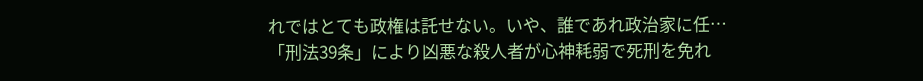れではとても政権は託せない。いや、誰であれ政治家に任…
「刑法39条」により凶悪な殺人者が心神耗弱で死刑を免れ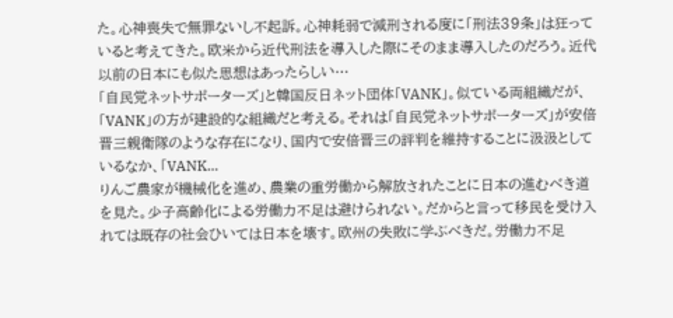た。心神喪失で無罪ないし不起訴。心神耗弱で減刑される度に「刑法39条」は狂っていると考えてきた。欧米から近代刑法を導入した際にそのまま導入したのだろう。近代以前の日本にも似た思想はあったらしい…
「自民党ネットサポーターズ」と韓国反日ネット団体「VANK」。似ている両組織だが、「VANK」の方が建設的な組織だと考える。それは「自民党ネットサポーターズ」が安倍晋三親衛隊のような存在になり、国内で安倍晋三の評判を維持することに汲汲としているなか、「VANK…
りんご農家が機械化を進め、農業の重労働から解放されたことに日本の進むべき道を見た。少子高齢化による労働力不足は避けられない。だからと言って移民を受け入れては既存の社会ひいては日本を壊す。欧州の失敗に学ぶべきだ。労働力不足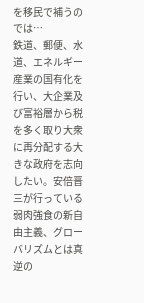を移民で補うのでは…
鉄道、郵便、水道、エネルギー産業の国有化を行い、大企業及び富裕層から税を多く取り大衆に再分配する大きな政府を志向したい。安倍晋三が行っている弱肉強食の新自由主義、グローバリズムとは真逆の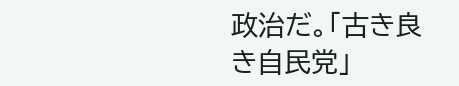政治だ。「古き良き自民党」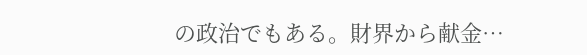の政治でもある。財界から献金…